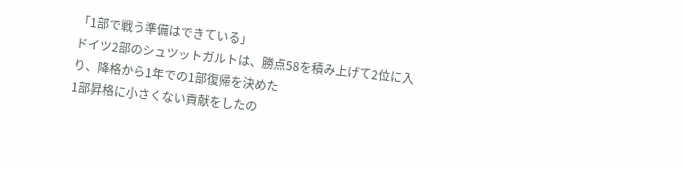「1部で戦う準備はできている」
ドイツ2部のシュツットガルトは、勝点58を積み上げて2位に入り、降格から1年での1部復帰を決めた
1部昇格に小さくない貢献をしたの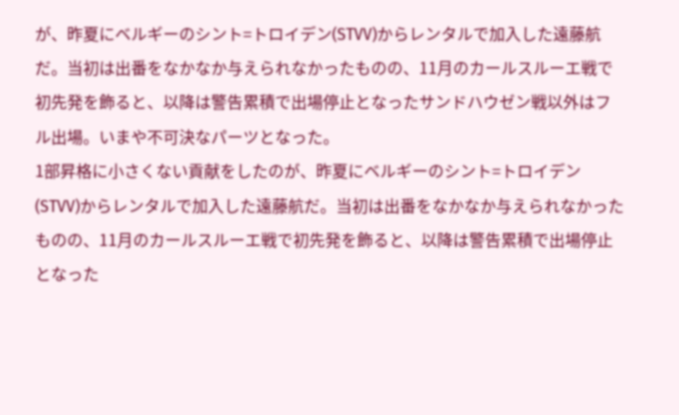が、昨夏にベルギーのシント=トロイデン(STVV)からレンタルで加入した遠藤航だ。当初は出番をなかなか与えられなかったものの、11月のカールスルーエ戦で初先発を飾ると、以降は警告累積で出場停止となったサンドハウゼン戦以外はフル出場。いまや不可決なパーツとなった。
1部昇格に小さくない貢献をしたのが、昨夏にベルギーのシント=トロイデン(STVV)からレンタルで加入した遠藤航だ。当初は出番をなかなか与えられなかったものの、11月のカールスルーエ戦で初先発を飾ると、以降は警告累積で出場停止となった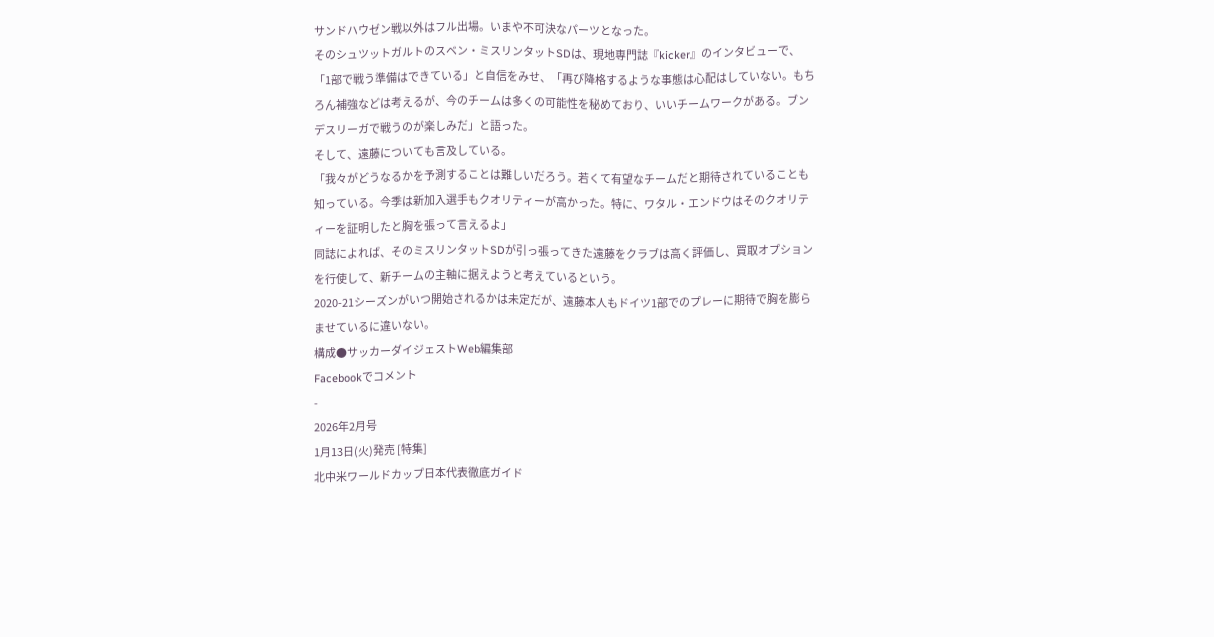サンドハウゼン戦以外はフル出場。いまや不可決なパーツとなった。
そのシュツットガルトのスベン・ミスリンタットSDは、現地専門誌『kicker』のインタビューで、「1部で戦う準備はできている」と自信をみせ、「再び降格するような事態は心配はしていない。もちろん補強などは考えるが、今のチームは多くの可能性を秘めており、いいチームワークがある。ブンデスリーガで戦うのが楽しみだ」と語った。
そして、遠藤についても言及している。
「我々がどうなるかを予測することは難しいだろう。若くて有望なチームだと期待されていることも知っている。今季は新加入選手もクオリティーが高かった。特に、ワタル・エンドウはそのクオリティーを証明したと胸を張って言えるよ」
同誌によれば、そのミスリンタットSDが引っ張ってきた遠藤をクラブは高く評価し、買取オプションを行使して、新チームの主軸に据えようと考えているという。
2020-21シーズンがいつ開始されるかは未定だが、遠藤本人もドイツ1部でのプレーに期待で胸を膨らませているに違いない。
構成●サッカーダイジェストWeb編集部
Facebookでコメント
-
2026年2月号
1月13日(火)発売 [特集]
北中米ワールドカップ日本代表徹底ガイド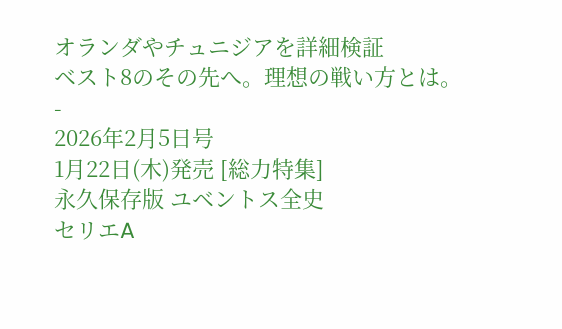オランダやチュニジアを詳細検証
ベスト8のその先へ。理想の戦い方とは。
-
2026年2月5日号
1月22日(木)発売 [総力特集]
永久保存版 ユベントス全史
セリエA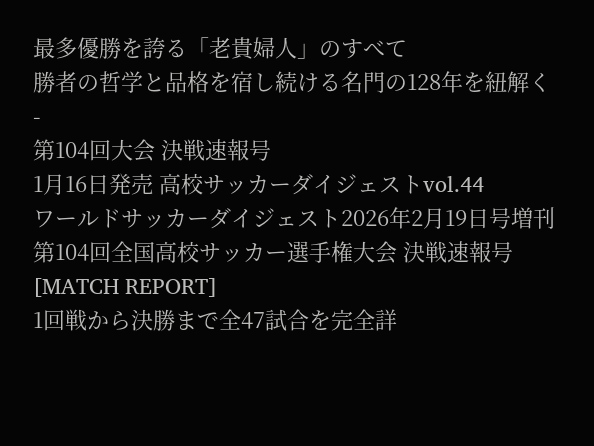最多優勝を誇る「老貴婦人」のすべて
勝者の哲学と品格を宿し続ける名門の128年を紐解く
-
第104回大会 決戦速報号
1月16日発売 高校サッカーダイジェストvol.44
ワールドサッカーダイジェスト2026年2月19日号増刊
第104回全国高校サッカー選手権大会 決戦速報号
[MATCH REPORT]
1回戦から決勝まで全47試合を完全詳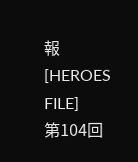報
[HEROES FILE]
第104回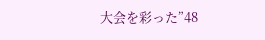大会を彩った”48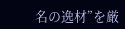名の逸材”を厳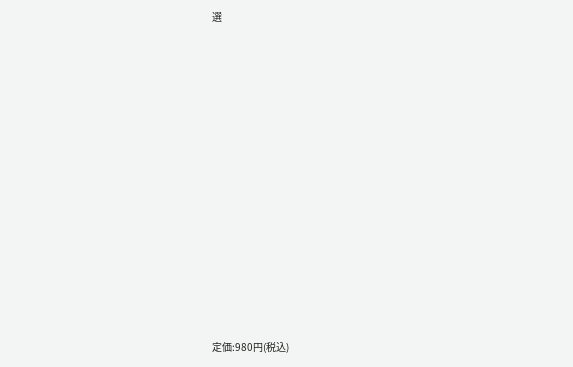選





















定価:980円(税込)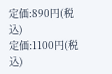定価:890円(税込)
定価:1100円(税込)